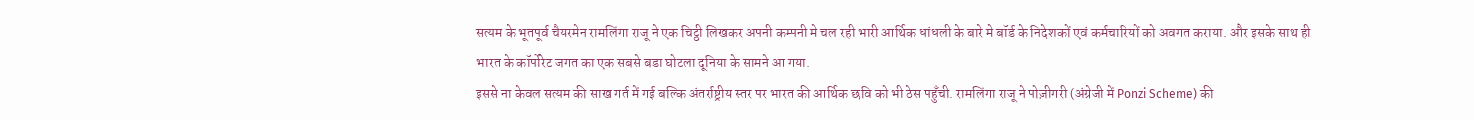सत्यम के भूतपूर्व चैयरमेन रामलिंगा राजू ने एक चिट्ठी लिखकर अपनी कम्पनी मे चल रही भारी आर्थिक धांधली के बारे मे बॉर्ड के निदेशकों एवं कर्मचारियों को अवगत कराया. और इसके साथ ही भारत के कॉर्पोरेट जगत का एक सबसे बडा घोटला दूनिया के सामने आ गया.
इससे ना केवल सत्यम की साख गर्त में गई बल्कि अंतर्राष्ट्रीय स्तर पर भारत की आर्थिक छवि को भी ठेस पहुँची. रामलिंगा राजू ने पोज़ीगरी (अंग्रेजी में Ponzi Scheme) की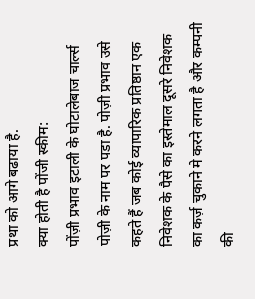प्रथा को आगे बढाया है.
क्या होती है पोंजी स्कीम:
पोंज़ी प्रभाव इटाली के घोटालेबाज चार्ल्स पोज़ी के नाम पर पडा है. पोज़ी प्रभाव उसे कहते हैं जब कोई व्यापारिक प्रतिष्ठान एक निवेशक के पैसे का इस्तेमाल दूसरे निवेशक का कर्ज़ चुकाने मे करने लगता है और कम्पनी की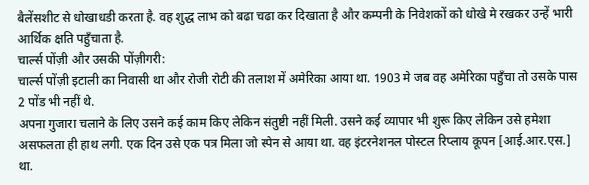बैलेंसशीट से धोखाधडी करता है. वह शुद्ध लाभ को बढा चढा कर दिखाता है और कम्पनी के निवेशकों को धोखे मे रखकर उन्हें भारी आर्थिक क्षति पहुँचाता है.
चार्ल्स पोंज़ी और उसकी पोंज़ीगरी:
चार्ल्स पोंज़ी इटाली का निवासी था और रोजी रोटी की तलाश में अमेरिका आया था. 1903 मे जब वह अमेरिका पहुँचा तो उसके पास 2 पोंड भी नहीं थे.
अपना गुजारा चलाने के लिए उसने कई काम किए लेकिन संतुष्टी नहीं मिली. उसने कई व्यापार भी शुरू किए लेकिन उसे हमेशा असफलता ही हाथ लगी. एक दिन उसे एक पत्र मिला जो स्पेन से आया था. वह इंटरनेशनल पोस्टल रिप्लाय कूपन [आई.आर.एस.] था.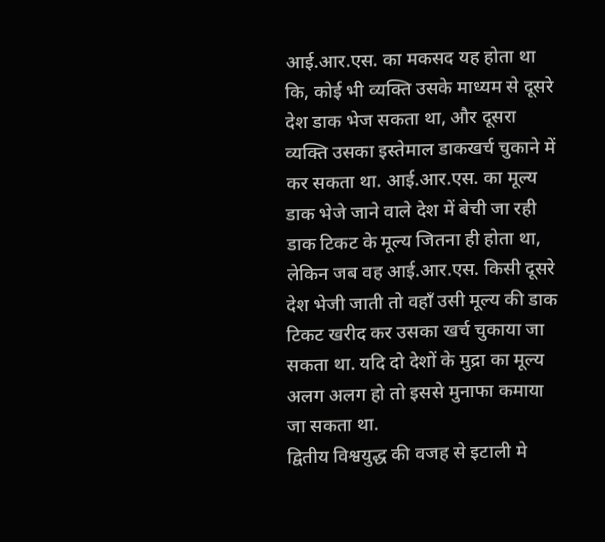आई.आर.एस. का मकसद यह होता था कि, कोई भी व्यक्ति उसके माध्यम से दूसरे देश डाक भेज सकता था, और दूसरा व्यक्ति उसका इस्तेमाल डाकखर्च चुकाने में कर सकता था. आई.आर.एस. का मूल्य डाक भेजे जाने वाले देश में बेची जा रही डाक टिकट के मूल्य जितना ही होता था, लेकिन जब वह आई.आर.एस. किसी दूसरे देश भेजी जाती तो वहाँ उसी मूल्य की डाक टिकट खरीद कर उसका खर्च चुकाया जा सकता था. यदि दो देशों के मुद्रा का मूल्य अलग अलग हो तो इससे मुनाफा कमाया जा सकता था.
द्वितीय विश्वयुद्ध की वजह से इटाली मे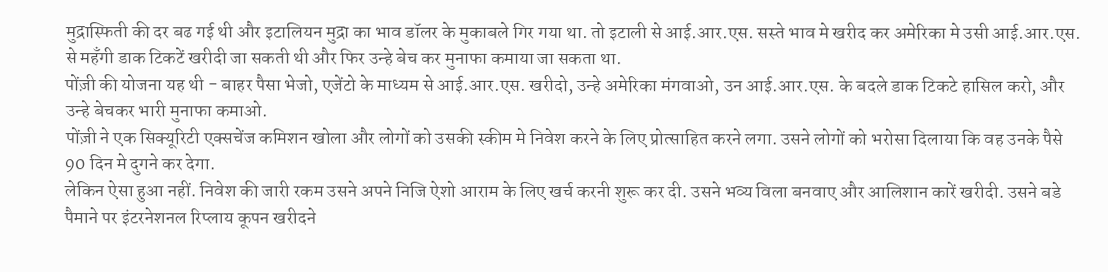मुद्रास्फिती की दर बढ गई थी और इटालियन मुद्रा का भाव डॉलर के मुकाबले गिर गया था. तो इटाली से आई.आर.एस. सस्ते भाव मे खरीद कर अमेरिका मे उसी आई.आर.एस. से महँगी डाक टिकटें खरीदी जा सकती थी और फिर उन्हे बेच कर मुनाफा कमाया जा सकता था.
पोंज़ी की योजना यह थी - बाहर पैसा भेजो, एजेंटो के माध्यम से आई.आर.एस. खरीदो, उन्हे अमेरिका मंगवाओ, उन आई.आर.एस. के बदले डाक टिकटे हासिल करो, और उन्हे बेचकर भारी मुनाफा कमाओ.
पोंज़ी ने एक सिक्यूरिटी एक्सचेंज कमिशन खोला और लोगों को उसकी स्कीम मे निवेश करने के लिए प्रोत्साहित करने लगा. उसने लोगों को भरोसा दिलाया कि वह उनके पैसे 90 दिन मे दुगने कर देगा.
लेकिन ऐसा हुआ नहीं. निवेश की जारी रकम उसने अपने निजि ऐशो आराम के लिए खर्च करनी शुरू कर दी. उसने भव्य विला बनवाए और आलिशान कारें खरीदी. उसने बडे पैमाने पर इंटरनेशनल रिप्लाय कूपन खरीदने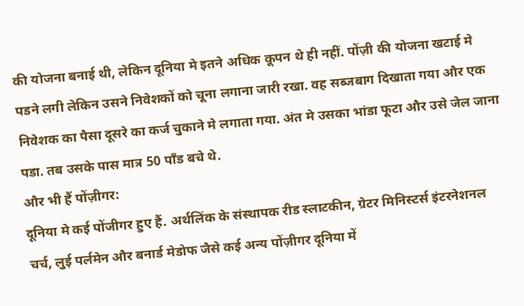की योजना बनाई थी, लेकिन दूनिया मे इतने अधिक कूपन थे ही नहीं. पोंज़ी की योजना खटाई मे पडने लगी लेकिन उसने निवेशकों को चूना लगाना जारी रखा. वह सब्जबाग दिखाता गया और एक निवेशक का पैसा दूसरे का कर्ज चुकाने मे लगाता गया. अंत मे उसका भांडा फूटा और उसे जेल जाना पडा. तब उसके पास मात्र 50 पॉंड बचे थे.
और भी हैं पोंज़ीगर:
दूनिया मे कई पोंजीगर हुए हैं. अर्थलिंक के संस्थापक रीड स्लाटकीन, ग्रेटर मिनिस्टर्स इंटरनेशनल चर्च, लुई पर्लमेन और बनार्ड मेडोफ जैसे कई अन्य पोंज़ीगर दूनिया में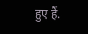हुए हैं.